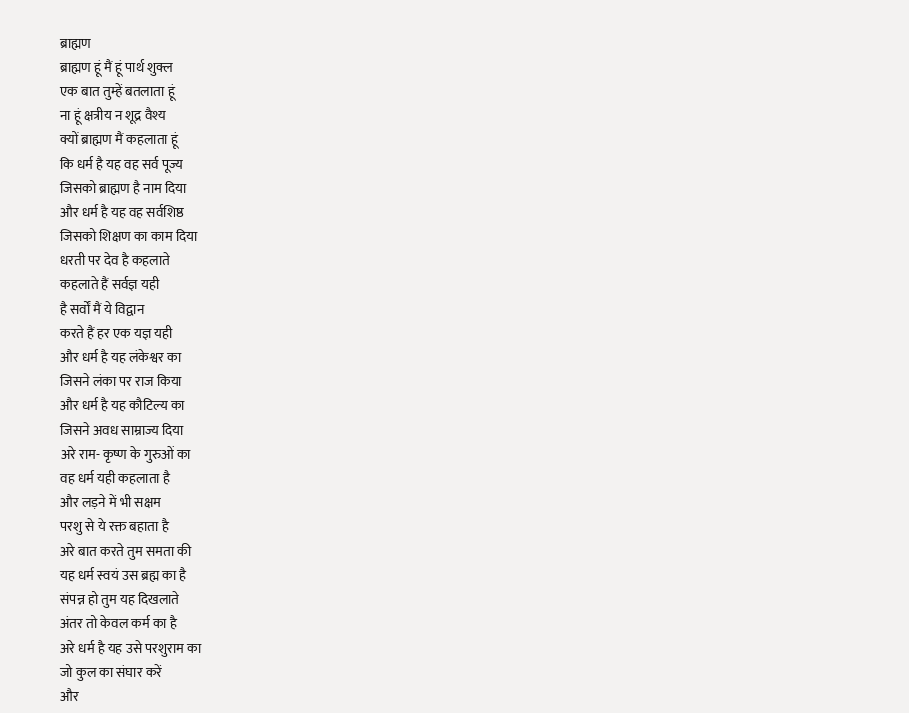ब्राह्मण
ब्राह्मण हूं मैं हूं पार्थ शुक्ल
एक बात तुम्हें बतलाता हूं
ना हूं क्षत्रीय न शूद्र वैश्य
क्यों ब्राह्मण मैं कहलाता हूं
कि धर्म है यह वह सर्व पूज्य
जिसको ब्राह्मण है नाम दिया
और धर्म है यह वह सर्वशिष्ठ
जिसको शिक्षण का काम दिया
धरती पर देव है कहलाते
कहलाते हैं सर्वज्ञ यही
है सर्वों मैं ये विद्वान
करते हैं हर एक यज्ञ यही
और धर्म है यह लंकेश्वर का
जिसने लंका पर राज किया
और धर्म है यह कौटिल्य का
जिसने अवध साम्राज्य दिया
अरे राम- कृष्ण के गुरुओं का
वह धर्म यही कहलाता है
और लड़ने में भी सक्षम
परशु से ये रक्त बहाता है
अरे बात करते तुम समता की
यह धर्म स्वयं उस ब्रह्म का है
संपन्न हो तुम यह दिखलाते
अंतर तो केवल कर्म का है
अरे धर्म है यह उसे परशुराम का
जो कुल का संघार करें
और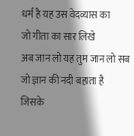धर्म है यह उस वेदव्यास का
जो गीता का सार लिखे
अब जान लो यह तुम जान लो सब
जो ज्ञान की नदी बहाता है
जिसके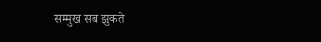सम्मुख सब झुकते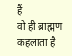हैं
वो ही ब्राह्मण कहलाता है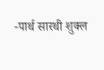-पार्थ सारथी शुक्ल